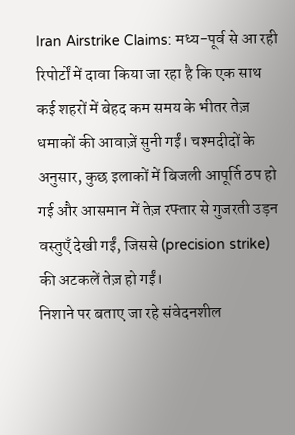Iran Airstrike Claims: मध्य-पूर्व से आ रही रिपोर्टों में दावा किया जा रहा है कि एक साथ कई शहरों में बेहद कम समय के भीतर तेज़ धमाकों की आवाज़ें सुनी गईं। चश्मदीदों के अनुसार, कुछ इलाकों में बिजली आपूर्ति ठप हो गई और आसमान में तेज़ रफ्तार से गुजरती उड़न वस्तुएँ देखी गईं, जिससे (precision strike) की अटकलें तेज़ हो गईं।
निशाने पर बताए जा रहे संवेदनशील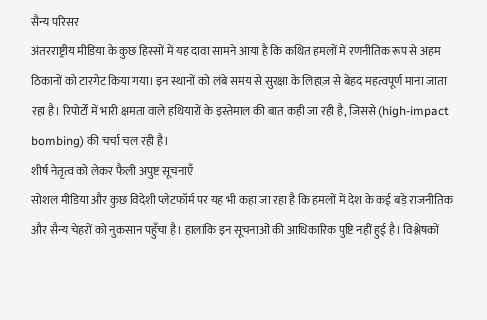सैन्य परिसर
अंतरराष्ट्रीय मीडिया के कुछ हिस्सों में यह दावा सामने आया है कि कथित हमलों में रणनीतिक रूप से अहम ठिकानों को टारगेट किया गया। इन स्थानों को लंबे समय से सुरक्षा के लिहाज़ से बेहद महत्वपूर्ण माना जाता रहा है। रिपोर्टों में भारी क्षमता वाले हथियारों के इस्तेमाल की बात कही जा रही है, जिससे (high-impact bombing) की चर्चा चल रही है।
शीर्ष नेतृत्व को लेकर फैली अपुष्ट सूचनाएँ
सोशल मीडिया और कुछ विदेशी प्लेटफॉर्म पर यह भी कहा जा रहा है कि हमलों में देश के कई बड़े राजनीतिक और सैन्य चेहरों को नुकसान पहुँचा है। हालांकि इन सूचनाओं की आधिकारिक पुष्टि नहीं हुई है। विश्लेषकों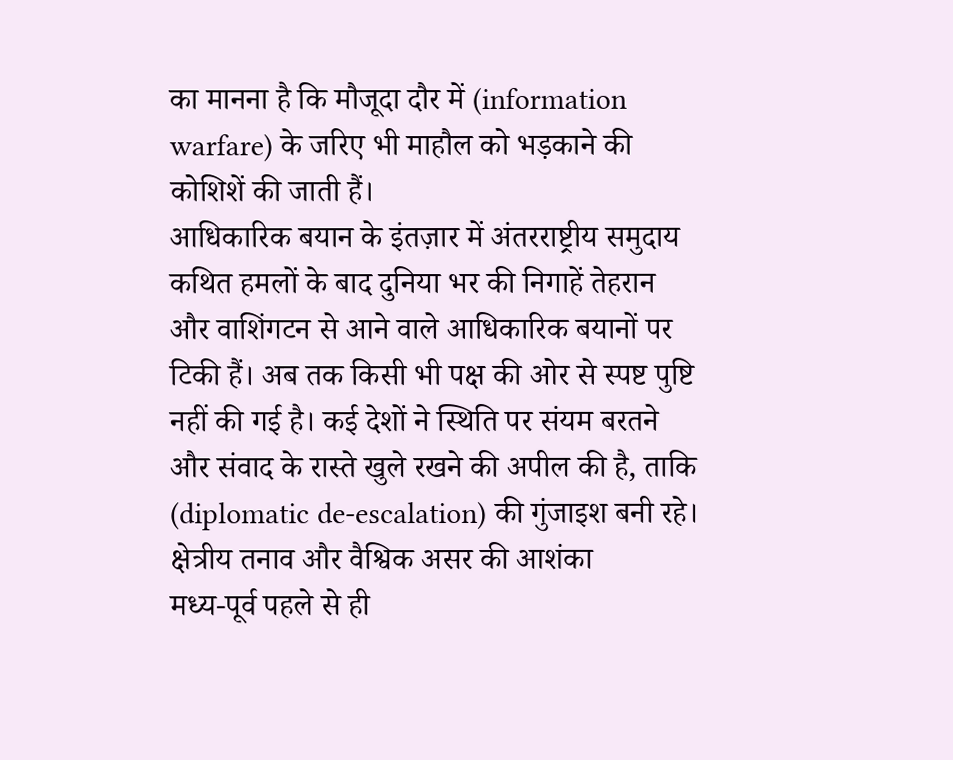का मानना है कि मौजूदा दौर में (information warfare) के जरिए भी माहौल को भड़काने की कोशिशें की जाती हैं।
आधिकारिक बयान के इंतज़ार में अंतरराष्ट्रीय समुदाय
कथित हमलों के बाद दुनिया भर की निगाहें तेहरान और वाशिंगटन से आने वाले आधिकारिक बयानों पर टिकी हैं। अब तक किसी भी पक्ष की ओर से स्पष्ट पुष्टि नहीं की गई है। कई देशों ने स्थिति पर संयम बरतने और संवाद के रास्ते खुले रखने की अपील की है, ताकि (diplomatic de-escalation) की गुंजाइश बनी रहे।
क्षेत्रीय तनाव और वैश्विक असर की आशंका
मध्य-पूर्व पहले से ही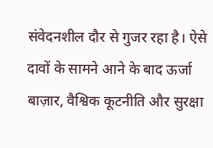संवेदनशील दौर से गुजर रहा है। ऐसे दावों के सामने आने के बाद ऊर्जा बाज़ार, वैश्विक कूटनीति और सुरक्षा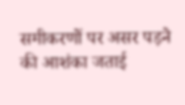समीकरणों पर असर पड़ने की आशंका जताई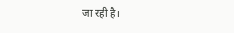जा रही है।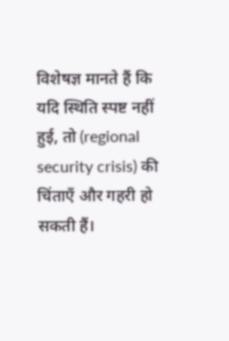विशेषज्ञ मानते हैं कि यदि स्थिति स्पष्ट नहीं हुई, तो (regional security crisis) की चिंताएँ और गहरी हो सकती हैं।